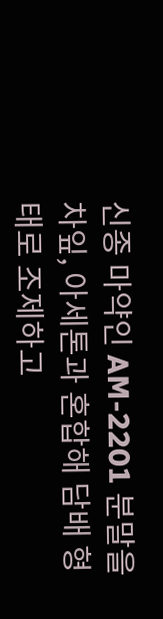신종 마약인 AM-2201 분말을 차잎, 아세톤과 혼합해 담배 형태로 조제하고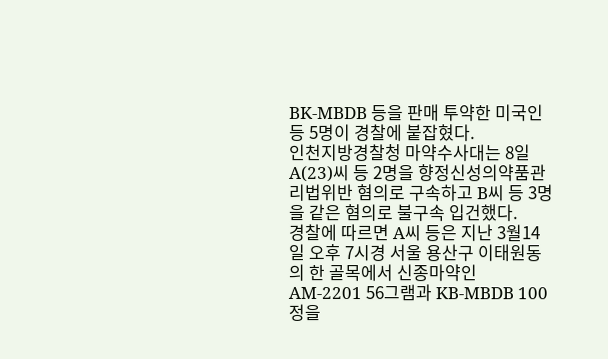BK-MBDB 등을 판매 투약한 미국인 등 5명이 경찰에 붙잡혔다.
인천지방경찰청 마약수사대는 8일 A(23)씨 등 2명을 향정신성의약품관리법위반 혐의로 구속하고 B씨 등 3명을 같은 혐의로 불구속 입건했다.
경찰에 따르면 A씨 등은 지난 3월14일 오후 7시경 서울 용산구 이태원동의 한 골목에서 신종마약인 AM-2201 56그램과 KB-MBDB 100정을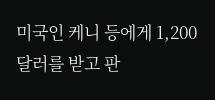미국인 케니 등에게 1,200달러를 받고 판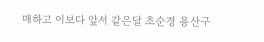매하고 이보다 앞서 같은달 초순경 용산구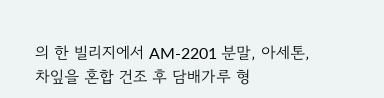의 한 빌리지에서 AM-2201 분말, 아세톤, 차잎을 혼합 건조 후 담배가루 형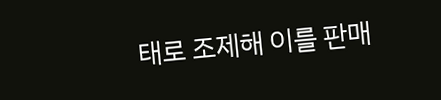태로 조제해 이를 판매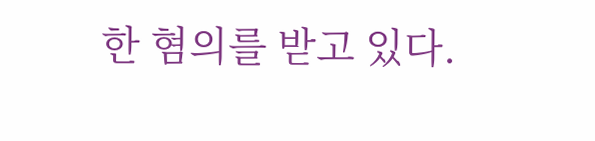한 혐의를 받고 있다.